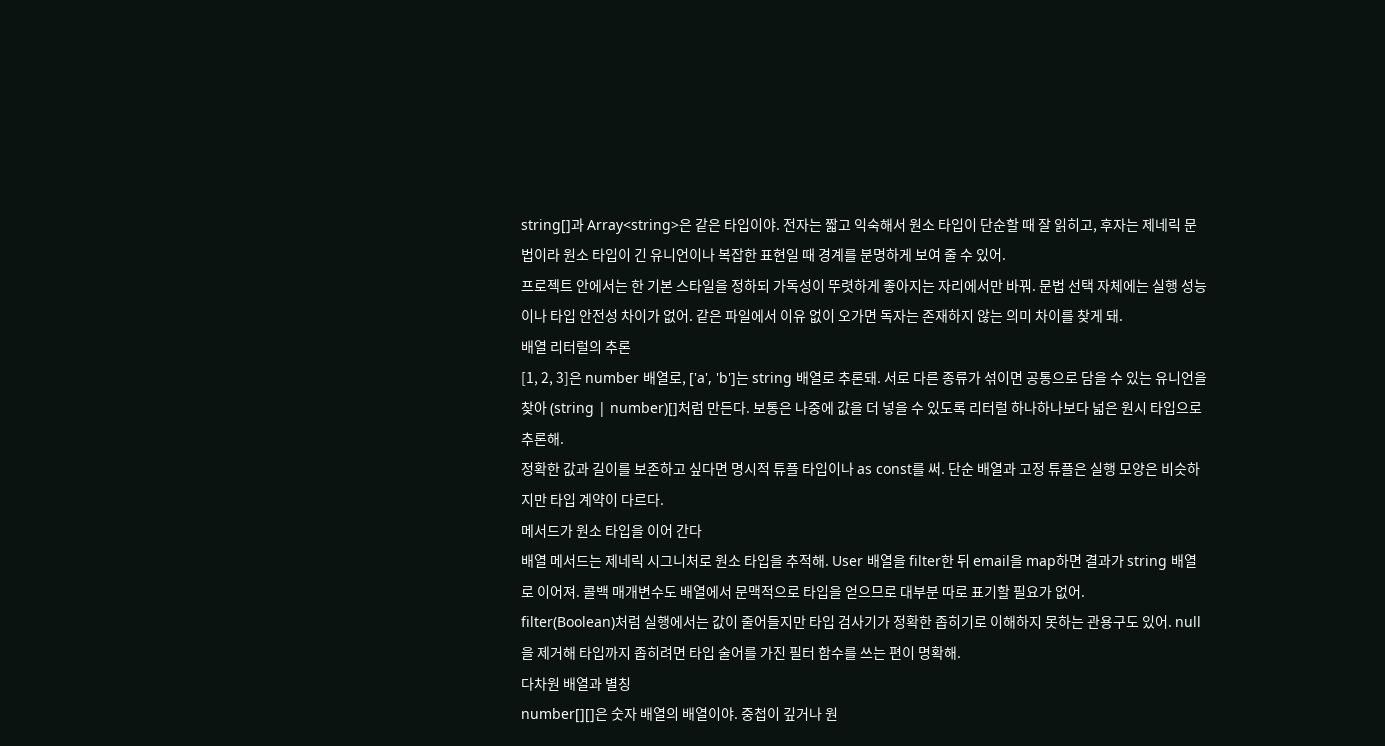string[]과 Array<string>은 같은 타입이야. 전자는 짧고 익숙해서 원소 타입이 단순할 때 잘 읽히고, 후자는 제네릭 문법이라 원소 타입이 긴 유니언이나 복잡한 표현일 때 경계를 분명하게 보여 줄 수 있어.
프로젝트 안에서는 한 기본 스타일을 정하되 가독성이 뚜렷하게 좋아지는 자리에서만 바꿔. 문법 선택 자체에는 실행 성능이나 타입 안전성 차이가 없어. 같은 파일에서 이유 없이 오가면 독자는 존재하지 않는 의미 차이를 찾게 돼.
배열 리터럴의 추론
[1, 2, 3]은 number 배열로, ['a', 'b']는 string 배열로 추론돼. 서로 다른 종류가 섞이면 공통으로 담을 수 있는 유니언을 찾아 (string | number)[]처럼 만든다. 보통은 나중에 값을 더 넣을 수 있도록 리터럴 하나하나보다 넓은 원시 타입으로 추론해.
정확한 값과 길이를 보존하고 싶다면 명시적 튜플 타입이나 as const를 써. 단순 배열과 고정 튜플은 실행 모양은 비슷하지만 타입 계약이 다르다.
메서드가 원소 타입을 이어 간다
배열 메서드는 제네릭 시그니처로 원소 타입을 추적해. User 배열을 filter한 뒤 email을 map하면 결과가 string 배열로 이어져. 콜백 매개변수도 배열에서 문맥적으로 타입을 얻으므로 대부분 따로 표기할 필요가 없어.
filter(Boolean)처럼 실행에서는 값이 줄어들지만 타입 검사기가 정확한 좁히기로 이해하지 못하는 관용구도 있어. null을 제거해 타입까지 좁히려면 타입 술어를 가진 필터 함수를 쓰는 편이 명확해.
다차원 배열과 별칭
number[][]은 숫자 배열의 배열이야. 중첩이 깊거나 원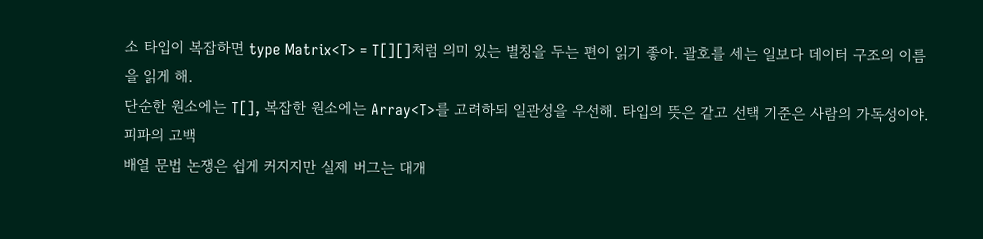소 타입이 복잡하면 type Matrix<T> = T[][]처럼 의미 있는 별칭을 두는 편이 읽기 좋아. 괄호를 세는 일보다 데이터 구조의 이름을 읽게 해.
단순한 원소에는 T[], 복잡한 원소에는 Array<T>를 고려하되 일관성을 우선해. 타입의 뜻은 같고 선택 기준은 사람의 가독성이야.
피파의 고백
배열 문법 논쟁은 쉽게 커지지만 실제 버그는 대개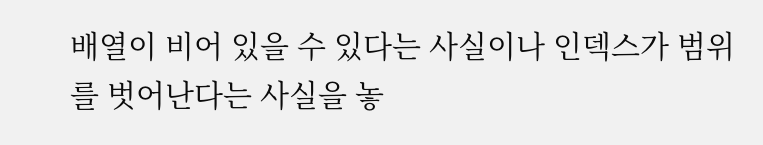배열이 비어 있을 수 있다는 사실이나 인덱스가 범위를 벗어난다는 사실을 놓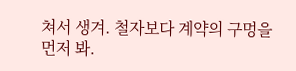쳐서 생겨. 철자보다 계약의 구멍을 먼저 봐.